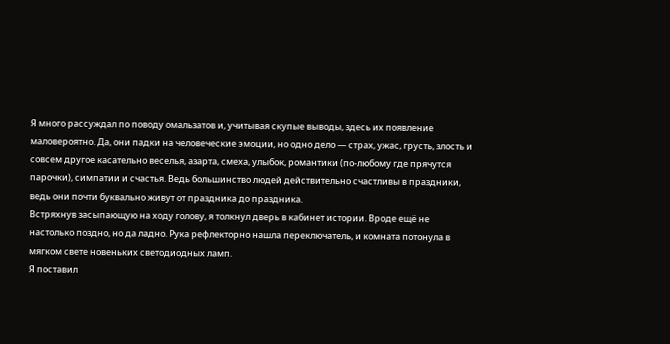Я много рассуждал по поводу омальзатов и, учитывая скупые выводы, здесь их появление маловероятно. Да, они падки на человеческие эмоции, но одно дело — страх, ужас, грусть, злость и совсем другое касательно веселья, азарта, смеха, улыбок, романтики (по-любому где прячутся парочки), симпатии и счастья. Ведь большинство людей действительно счастливы в праздники, ведь они почти буквально живут от праздника до праздника.
Встряхнув засыпающую на ходу голову, я толкнул дверь в кабинет истории. Вроде ещё не настолько поздно, но да ладно. Рука рефлекторно нашла переключатель, и комната потонула в мягком свете новеньких светодиодных ламп.
Я поставил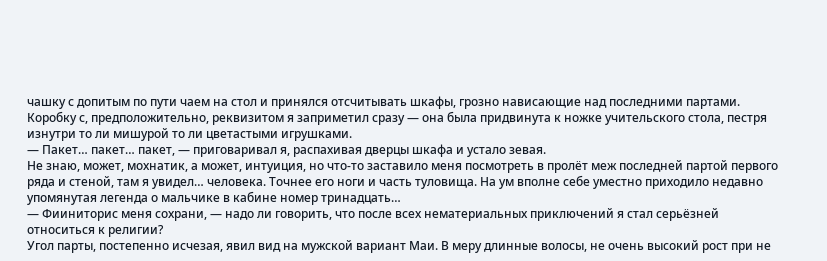чашку с допитым по пути чаем на стол и принялся отсчитывать шкафы, грозно нависающие над последними партами. Коробку с, предположительно, реквизитом я заприметил сразу — она была придвинута к ножке учительского стола, пестря изнутри то ли мишурой то ли цветастыми игрушками.
— Пакет… пакет… пакет, — приговаривал я, распахивая дверцы шкафа и устало зевая.
Не знаю, может, мохнатик, а может, интуиция, но что-то заставило меня посмотреть в пролёт меж последней партой первого ряда и стеной, там я увидел… человека. Точнее его ноги и часть туловища. На ум вполне себе уместно приходило недавно упомянутая легенда о мальчике в кабине номер тринадцать…
— Фииниторис меня сохрани, — надо ли говорить, что после всех нематериальных приключений я стал серьёзней относиться к религии?
Угол парты, постепенно исчезая, явил вид на мужской вариант Маи. В меру длинные волосы, не очень высокий рост при не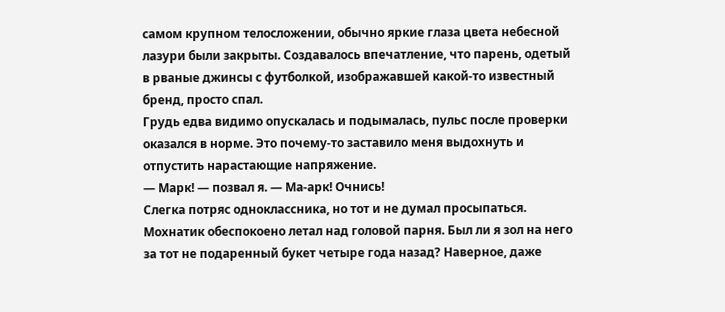самом крупном телосложении, обычно яркие глаза цвета небесной лазури были закрыты. Создавалось впечатление, что парень, одетый в рваные джинсы с футболкой, изображавшей какой-то известный бренд, просто спал.
Грудь едва видимо опускалась и подымалась, пульс после проверки оказался в норме. Это почему-то заставило меня выдохнуть и отпустить нарастающие напряжение.
— Марк! — позвал я. — Ма-арк! Очнись!
Слегка потряс одноклассника, но тот и не думал просыпаться. Мохнатик обеспокоено летал над головой парня. Был ли я зол на него за тот не подаренный букет четыре года назад? Наверное, даже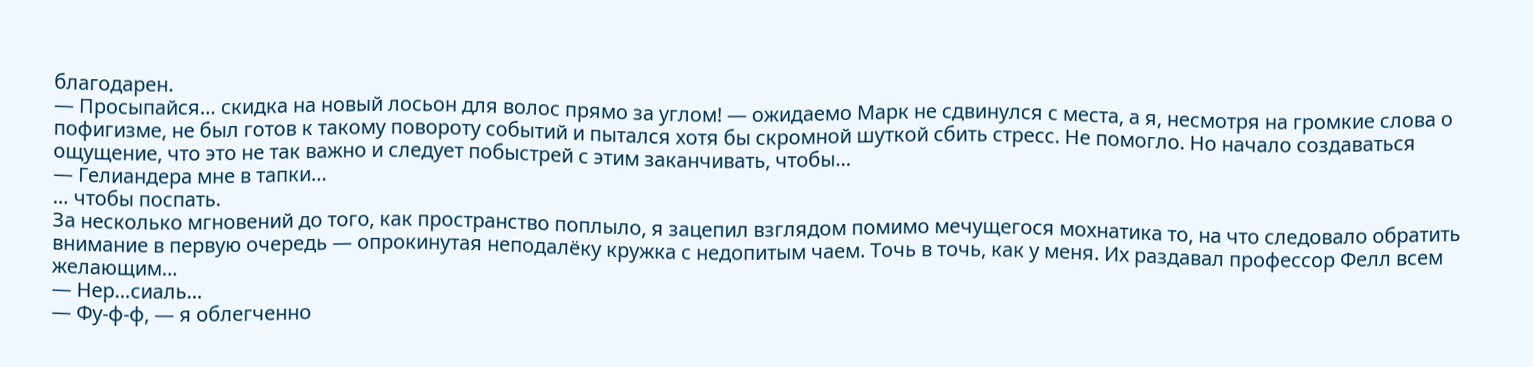благодарен.
— Просыпайся… скидка на новый лосьон для волос прямо за углом! — ожидаемо Марк не сдвинулся с места, а я, несмотря на громкие слова о пофигизме, не был готов к такому повороту событий и пытался хотя бы скромной шуткой сбить стресс. Не помогло. Но начало создаваться ощущение, что это не так важно и следует побыстрей с этим заканчивать, чтобы…
— Гелиандера мне в тапки…
… чтобы поспать.
За несколько мгновений до того, как пространство поплыло, я зацепил взглядом помимо мечущегося мохнатика то, на что следовало обратить внимание в первую очередь — опрокинутая неподалёку кружка с недопитым чаем. Точь в точь, как у меня. Их раздавал профессор Фелл всем желающим…
— Нер…сиаль…
— Фу-ф-ф, — я облегченно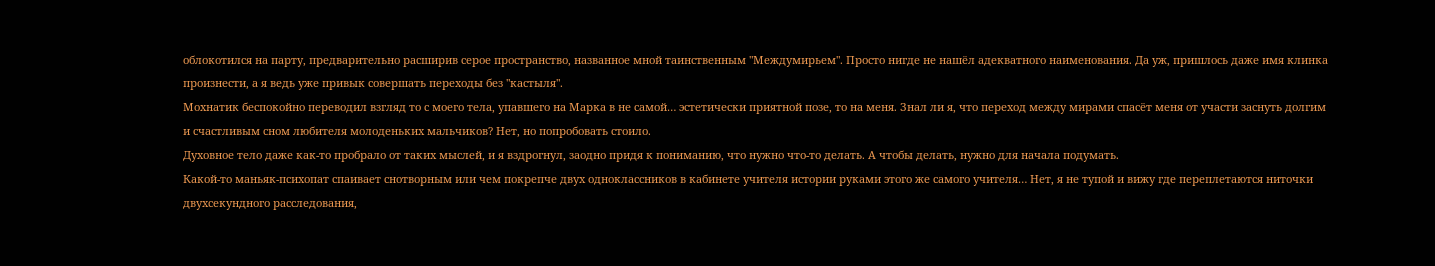облокотился на парту, предварительно расширив серое пространство, названное мной таинственным "Междумирьем". Просто нигде не нашёл адекватного наименования. Да уж, пришлось даже имя клинка произнести, а я ведь уже привык совершать переходы без "кастыля".
Мохнатик беспокойно переводил взгляд то с моего тела, упавшего на Марка в не самой… эстетически приятной позе, то на меня. Знал ли я, что переход между мирами спасёт меня от участи заснуть долгим и счастливым сном любителя молоденьких мальчиков? Нет, но попробовать стоило.
Духовное тело даже как-то пробрало от таких мыслей, и я вздрогнул, заодно придя к пониманию, что нужно что-то делать. А чтобы делать, нужно для начала подумать.
Какой-то маньяк-психопат спаивает снотворным или чем покрепче двух одноклассников в кабинете учителя истории руками этого же самого учителя… Нет, я не тупой и вижу где переплетаются ниточки двухсекундного расследования,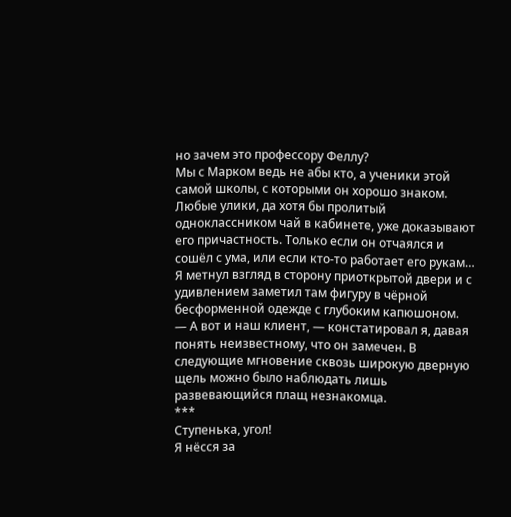но зачем это профессору Феллу?
Мы с Марком ведь не абы кто, а ученики этой самой школы, с которыми он хорошо знаком. Любые улики, да хотя бы пролитый одноклассником чай в кабинете, уже доказывают его причастность. Только если он отчаялся и сошёл с ума, или если кто-то работает его рукам…
Я метнул взгляд в сторону приоткрытой двери и с удивлением заметил там фигуру в чёрной бесформенной одежде с глубоким капюшоном.
— А вот и наш клиент, — констатировал я, давая понять неизвестному, что он замечен. В следующие мгновение сквозь широкую дверную щель можно было наблюдать лишь развевающийся плащ незнакомца.
***
Ступенька, угол!
Я нёсся за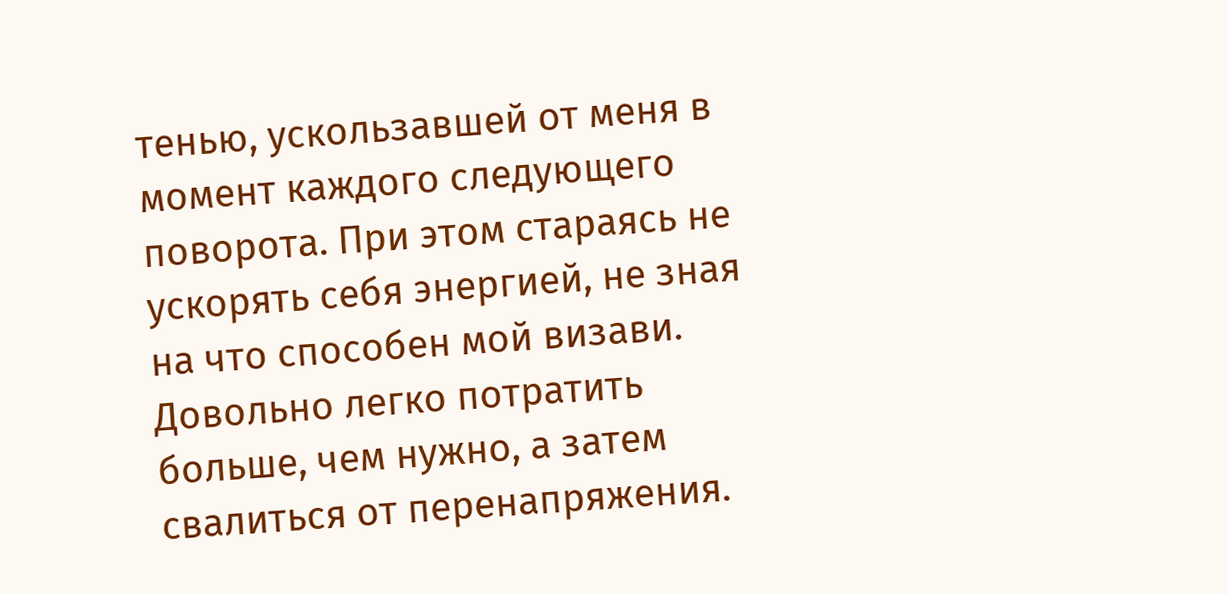тенью, ускользавшей от меня в момент каждого следующего поворота. При этом стараясь не ускорять себя энергией, не зная на что способен мой визави. Довольно легко потратить больше, чем нужно, а затем свалиться от перенапряжения.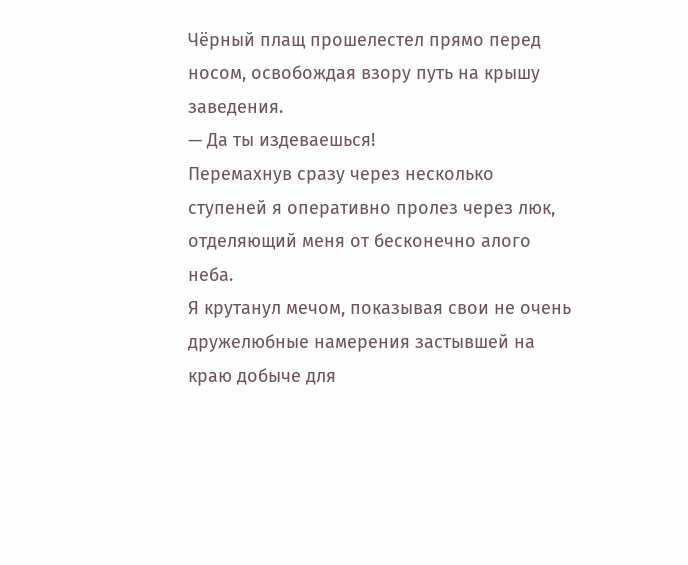Чёрный плащ прошелестел прямо перед носом, освобождая взору путь на крышу заведения.
— Да ты издеваешься!
Перемахнув сразу через несколько ступеней я оперативно пролез через люк, отделяющий меня от бесконечно алого неба.
Я крутанул мечом, показывая свои не очень дружелюбные намерения застывшей на краю добыче для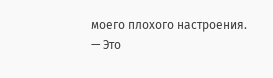моего плохого настроения.
— Это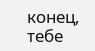конец, тебе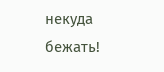некуда бежать!